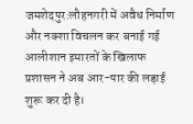जमशेदपुर:लौहनगरी में अवैध निर्माण और नक्शा विचलन कर बनाई गई आलीशान इमारतों के खिलाफ प्रशासन ने अब आर-पार की लड़ाई शुरू कर दी है।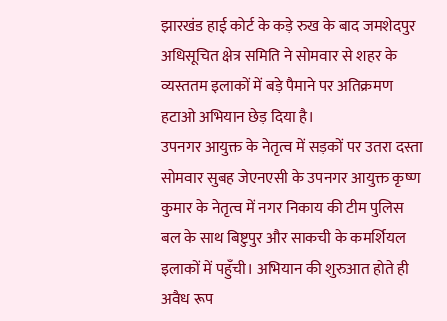झारखंड हाई कोर्ट के कड़े रुख के बाद जमशेदपुर अधिसूचित क्षेत्र समिति ने सोमवार से शहर के व्यस्ततम इलाकों में बड़े पैमाने पर अतिक्रमण हटाओ अभियान छेड़ दिया है।
उपनगर आयुक्त के नेतृत्व में सड़कों पर उतरा दस्ता
सोमवार सुबह जेएनएसी के उपनगर आयुक्त कृष्ण कुमार के नेतृत्व में नगर निकाय की टीम पुलिस बल के साथ बिष्टुपुर और साकची के कमर्शियल इलाकों में पहुँची। अभियान की शुरुआत होते ही अवैध रूप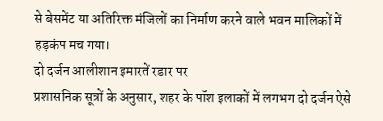से बेसमेंट या अतिरिक्त मंजिलों का निर्माण करने वाले भवन मालिकों में हड़कंप मच गया।
दो दर्जन आलीशान इमारतें रडार पर
प्रशासनिक सूत्रों के अनुसार, शहर के पॉश इलाकों में लगभग दो दर्जन ऐसे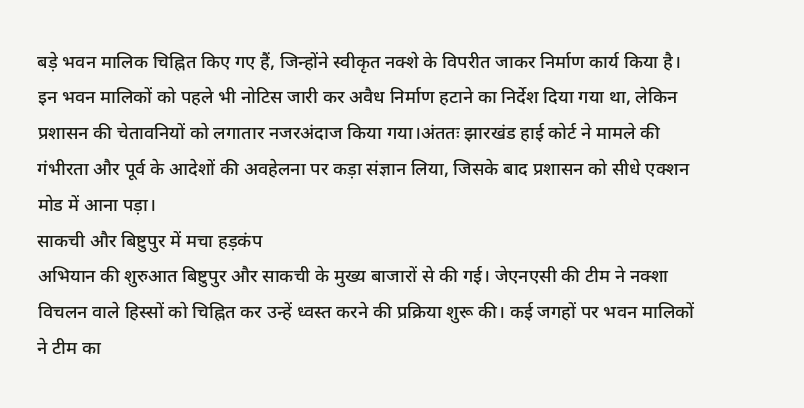बड़े भवन मालिक चिह्नित किए गए हैं, जिन्होंने स्वीकृत नक्शे के विपरीत जाकर निर्माण कार्य किया है। इन भवन मालिकों को पहले भी नोटिस जारी कर अवैध निर्माण हटाने का निर्देश दिया गया था, लेकिन प्रशासन की चेतावनियों को लगातार नजरअंदाज किया गया।अंततः झारखंड हाई कोर्ट ने मामले की गंभीरता और पूर्व के आदेशों की अवहेलना पर कड़ा संज्ञान लिया, जिसके बाद प्रशासन को सीधे एक्शन मोड में आना पड़ा।
साकची और बिष्टुपुर में मचा हड़कंप
अभियान की शुरुआत बिष्टुपुर और साकची के मुख्य बाजारों से की गई। जेएनएसी की टीम ने नक्शा विचलन वाले हिस्सों को चिह्नित कर उन्हें ध्वस्त करने की प्रक्रिया शुरू की। कई जगहों पर भवन मालिकों ने टीम का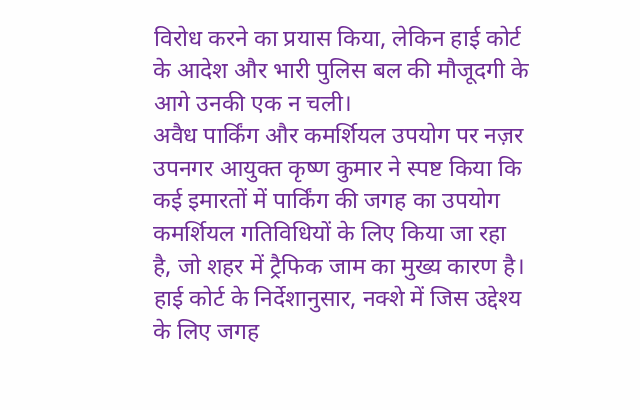विरोध करने का प्रयास किया, लेकिन हाई कोर्ट के आदेश और भारी पुलिस बल की मौजूदगी के आगे उनकी एक न चली।
अवैध पार्किंग और कमर्शियल उपयोग पर नज़र
उपनगर आयुक्त कृष्ण कुमार ने स्पष्ट किया कि कई इमारतों में पार्किंग की जगह का उपयोग कमर्शियल गतिविधियों के लिए किया जा रहा है, जो शहर में ट्रैफिक जाम का मुख्य कारण है। हाई कोर्ट के निर्देशानुसार, नक्शे में जिस उद्देश्य के लिए जगह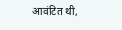आवंटित थी,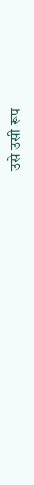उसे उसी रूप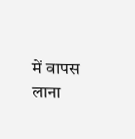में वापस लाना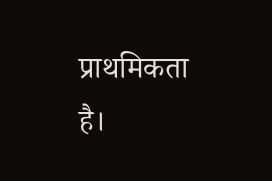प्राथमिकता है।